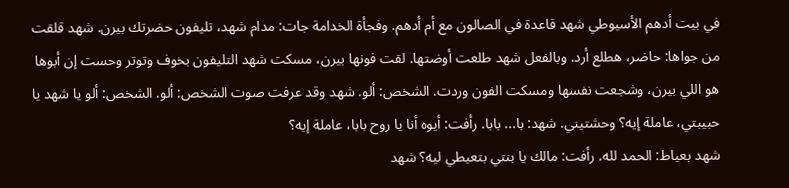في بيت أدهم الأسيوطي شهد قاعدة في الصالون مع أم أدهم. وفجأة الخدامة جات: مدام شهد، تليفون حضرتك بيرن. شهد قلقت من جواها: حاضر، هطلع أرد. وبالفعل شهد طلعت أوضتها. لقت فونها بيرن، مسكت شهد التليفون بخوف وتوتر وحست إن أبوها هو اللي بيرن، وشجعت نفسها ومسكت الفون وردت. الشخص: ألو. شهد وقد عرفت صوت الشخص: ألو. الشخص: ألو يا شهد يا حبيبتي، عاملة إيه؟ وحشتيني. شهد: با... بابا. رأفت: أيوه أنا يا روح بابا، عاملة إيه؟
شهد بعياط: الحمد لله. رأفت: مالك يا بنتي بتعيطي ليه؟ شهد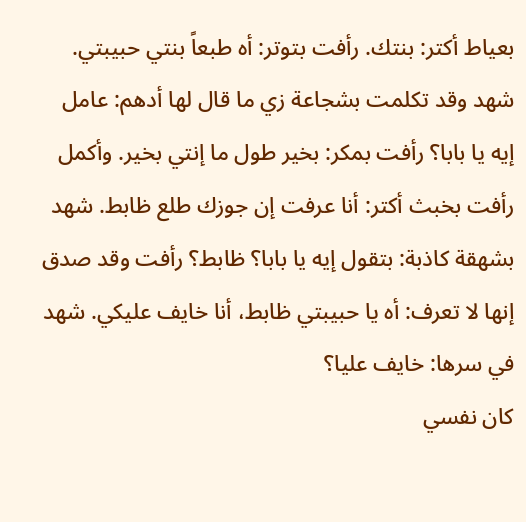بعياط أكتر: بنتك. رأفت بتوتر: أه طبعاً بنتي حبيبتي. شهد وقد تكلمت بشجاعة زي ما قال لها أدهم: عامل إيه يا بابا؟ رأفت بمكر: بخير طول ما إنتي بخير. وأكمل رأفت بخبث أكتر: أنا عرفت إن جوزك طلع ظابط. شهد بشهقة كاذبة: بتقول إيه يا بابا؟ ظابط؟ رأفت وقد صدق إنها لا تعرف: أه يا حبيبتي ظابط، أنا خايف عليكي. شهد في سرها: خايف عليا؟
كان نفسي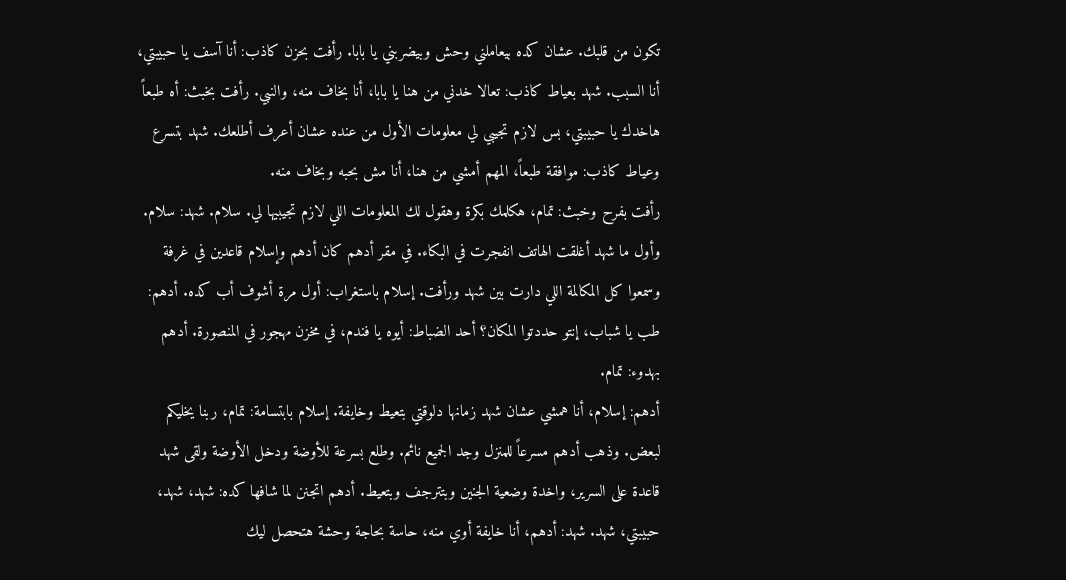تكون من قلبك. عشان كده بيعاملني وحش وبيضربني يا بابا. رأفت بحزن كاذب: أنا آسف يا حبيبتي، أنا السبب. شهد بعياط كاذب: تعالا خدني من هنا يا بابا، أنا بخاف منه، والنبي. رأفت بخبث: أه طبعاً هاخدك يا حبيبتي، بس لازم تجيبي لي معلومات الأول من عنده عشان أعرف أطلعك. شهد بتسرع وعياط كاذب: موافقة طبعاً، المهم أمشي من هنا، أنا مش بحبه وبخاف منه.
رأفت بفرح وخبث: تمام، هكلمك بكرة وهقول لك المعلومات اللي لازم تجيبيها لي. سلام. شهد: سلام. وأول ما شهد أغلقت الهاتف انفجرت في البكاء. في مقر أدهم كان أدهم وإسلام قاعدين في غرفة وسمعوا كل المكالمة اللي دارت بين شهد ورأفت. إسلام باستغراب: أول مرة أشوف أب كده. أدهم: طب يا شباب، إنتو حددتوا المكان؟ أحد الضباط: أيوه يا فندم، في مخزن مهجور في المنصورة. أدهم بهدوء: تمام.
أدهم: إسلام، أنا همشي عشان شهد زمانها دلوقتي بتعيط وخايفة. إسلام بابتسامة: تمام، ربنا يخليكم لبعض. وذهب أدهم مسرعاً للمنزل وجد الجميع نائم. وطلع بسرعة للأوضة ودخل الأوضة ولقى شهد قاعدة على السرير، واخدة وضعية الجنين وبتترجف وبتعيط. أدهم اتجنن لما شافها كده: شهد، شهد، حبيبتي، شهد. شهد: أدهم، أنا خايفة أوي منه، حاسة بحاجة وحشة هتحصل ليك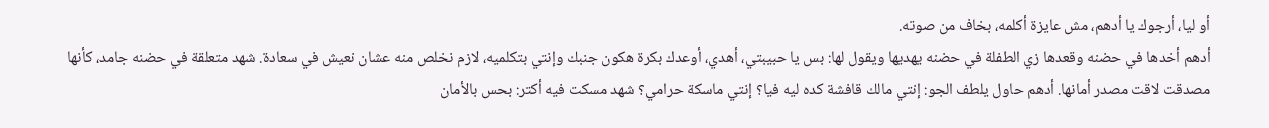أو ليا، أرجوك يا أدهم، مش عايزة أكلمه، بخاف من صوته.
أدهم أخدها في حضنه وقعدها زي الطفلة في حضنه يهديها ويقول لها: بس يا حبيبتي، أهدي، أوعدك بكرة هكون جنبك وإنتي بتكلميه، لازم نخلص منه عشان نعيش في سعادة. شهد متعلقة في حضنه جامد، كأنها مصدقت لاقت مصدر أمانها. أدهم حاول يلطف الجو: إنتي مالك قافشة كده ليه فيا؟ إنتي ماسكة حرامي؟ شهد مسكت فيه أكتر: بحس بالأمان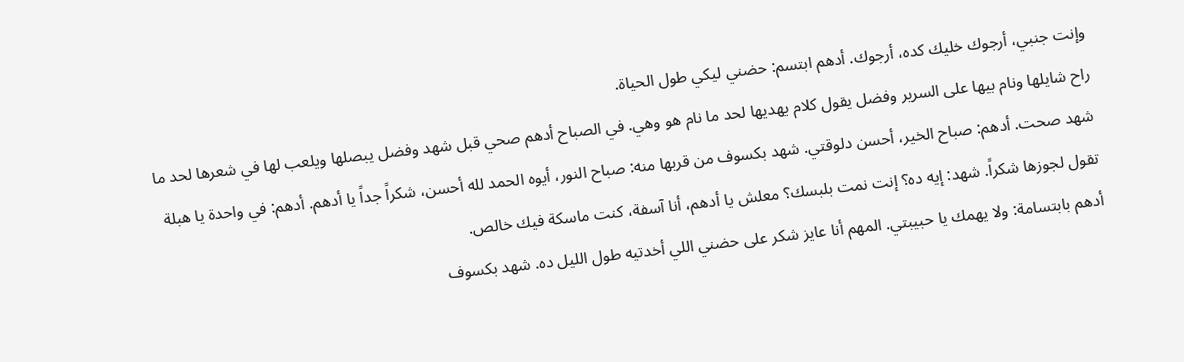وإنت جنبي، أرجوك خليك كده، أرجوك. أدهم ابتسم: حضني ليكي طول الحياة.
راح شايلها ونام بيها على السرير وفضل يقول كلام يهديها لحد ما نام هو وهي. في الصباح أدهم صحي قبل شهد وفضل يبصلها ويلعب لها في شعرها لحد ما شهد صحت. أدهم: صباح الخير، أحسن دلوقتي. شهد بكسوف من قربها منه: صباح النور، أيوه الحمد لله أحسن، شكراً جداً يا أدهم. أدهم: في واحدة يا هبلة تقول لجوزها شكراً. شهد: إيه ده؟ إنت نمت بلبسك؟ معلش يا أدهم، أنا آسفة، كنت ماسكة فيك خالص.
أدهم بابتسامة: ولا يهمك يا حبيبتي. المهم أنا عايز شكر على حضني اللي أخدتيه طول الليل ده. شهد بكسوف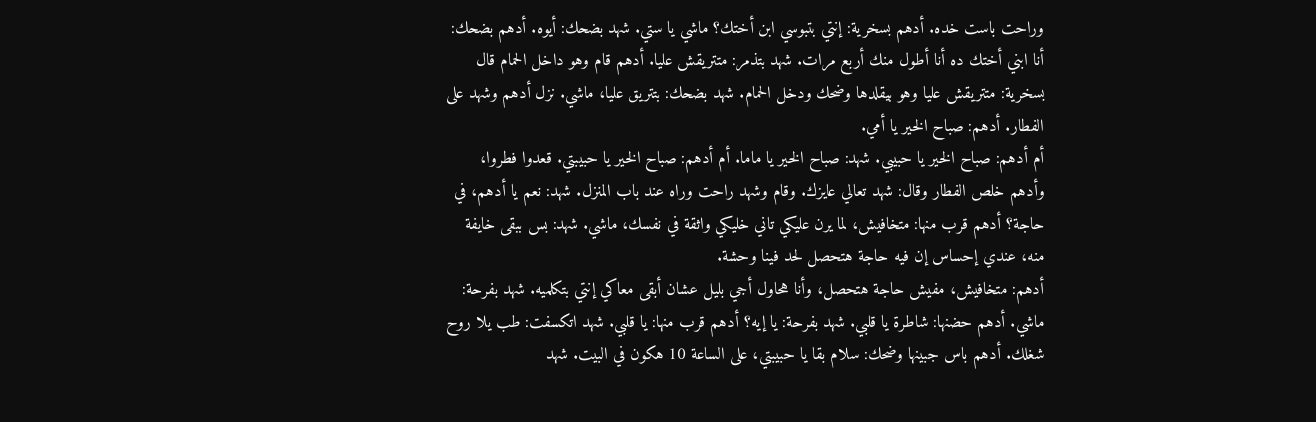وراحت باست خده. أدهم بسخرية: إنتي بتبوسي ابن أختك؟ ماشي يا ستي. شهد بضحك: أيوه. أدهم بضحك: أنا ابني أختك ده أنا أطول منك أربع مرات. شهد بتذمر: متتريقش عليا. أدهم قام وهو داخل الحمام قال بسخرية: متتريقش عليا وهو بيقلدها وضحك ودخل الحمام. شهد بضحك: بتتريق عليا، ماشي. نزل أدهم وشهد على الفطار. أدهم: صباح الخير يا أمي.
أم أدهم: صباح الخير يا حبيبي. شهد: صباح الخير يا ماما. أم أدهم: صباح الخير يا حبيبتي. قعدوا فطروا، وأدهم خلص الفطار وقال: شهد تعالي عايزك. وقام وشهد راحت وراه عند باب المنزل. شهد: نعم يا أدهم، في حاجة؟ أدهم قرب منها: متخافيش، لما يرن عليكي تاني خليكي واثقة في نفسك، ماشي. شهد: بس ببقى خايفة منه، عندي إحساس إن فيه حاجة هتحصل لحد فينا وحشة.
أدهم: متخافيش، مفيش حاجة هتحصل، وأنا هحاول أجي بليل عشان أبقى معاكي إنتي بتكلميه. شهد بفرحة: ماشي. أدهم حضنها: شاطرة يا قلبي. شهد بفرحة: يا إيه؟ أدهم قرب منها: يا قلبي. شهد اتكسفت: طب يلا روح شغلك. أدهم باس جبينها وضحك: سلام بقا يا حبيبتي، على الساعة 10 هكون في البيت. شهد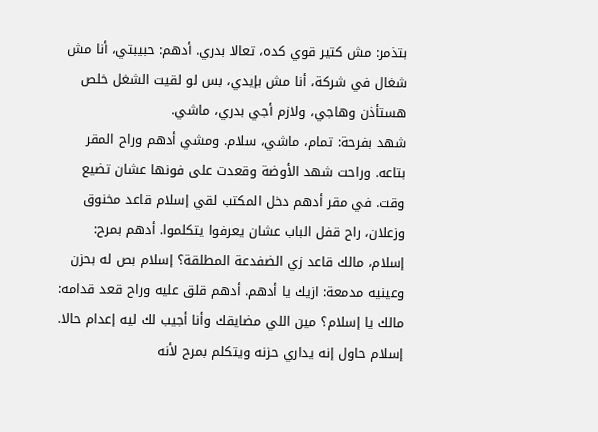بتذمر: مش كتير قوي كده، تعالا بدري. أدهم: حبيبتي، أنا مش شغال في شركة، أنا مش بإيدي، بس لو لقيت الشغل خلص هستأذن وهاجي، ولازم أجي بدري، ماشي.
شهد بفرحة: تمام، ماشي، سلام. ومشي أدهم وراح المقر بتاعه. وراحت شهد الأوضة وقعدت على فونها عشان تضيع وقت. في مقر أدهم دخل المكتب لقي إسلام قاعد مخنوق وزعلان، راح قفل الباب عشان يعرفوا يتكلموا. أدهم بمرح: إسلام، مالك قاعد زي الضفدعة المطلقة؟ إسلام بص له بحزن وعينيه مدمعة: ازيك يا أدهم. أدهم قلق عليه وراح قعد قدامه: مالك يا إسلام؟ مين اللي مضايقك وأنا أجيب لك ليه إعدام حالا. إسلام حاول إنه يداري حزنه ويتكلم بمرح لأنه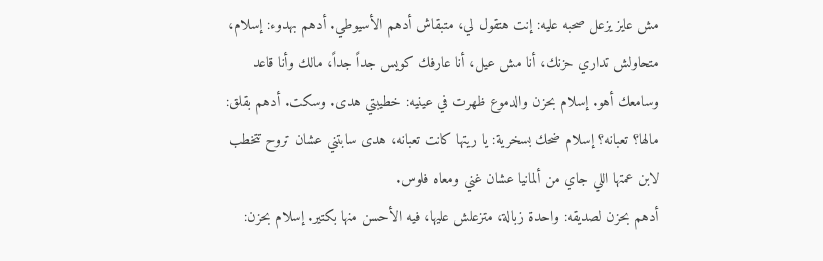مش عايز يزعل صحبه عليه: إنت هتقول لي، متبقاش أدهم الأسيوطي. أدهم بهدوء: إسلام، متحاولش تداري حزنك، أنا مش عيل، أنا عارفك كويس جداً جداً، مالك وأنا قاعد وسامعك أهو. إسلام بحزن والدموع ظهرت في عينيه: خطيبتي هدى. وسكت. أدهم بقلق: مالها؟ تعبانه؟ إسلام ضحك بسخرية: يا ريتها كانت تعبانه، هدى سابتني عشان تروح تتخطب لابن عمتها اللي جاي من ألمانيا عشان غني ومعاه فلوس.
أدهم بحزن لصديقه: واحدة زبالة، متزعلش عليها، فيه الأحسن منها بكتير. إسلام بحزن: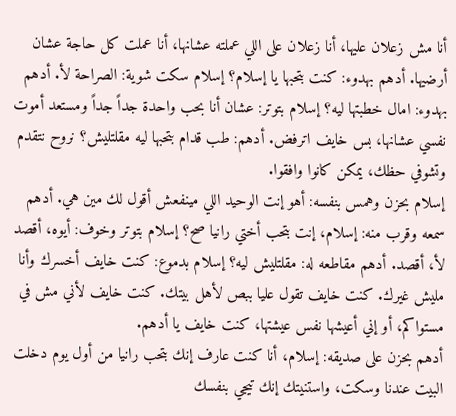أنا مش زعلان عليها، أنا زعلان على اللي عملته عشانها، أنا عملت كل حاجة عشان أرضيها. أدهم بهدوء: كنت بتحبها يا إسلام؟ إسلام سكت شوية: الصراحة لأ. أدهم بهدوء: امال خطبتها ليه؟ إسلام بتوتر: عشان أنا بحب واحدة جداً جداً ومستعد أموت نفسي عشانها، بس خايف اترفض. أدهم: طب قدام بتحبها ليه مقلتليش؟ نروح نتقدم وتشوفي حظك، يمكن كانوا وافقوا.
إسلام بحزن وهمس بنفسه: أهو إنت الوحيد اللي مينفعش أقول لك مين هي. أدهم سمعه وقرب منه: إسلام، إنت بتحب أختي رانيا صح؟ إسلام بتوتر وخوف: أيوه، أقصد لأ، أقصد. أدهم مقاطعه له: مقلتليش ليه؟ إسلام بدموع: كنت خايف أخسرك وأنا مليش غيرك. كنت خايف تقول عليا ببص لأهل بيتك. كنت خايف لأني مش في مستواكم، أو إني أعيشها نفس عيشتها، كنت خايف يا أدهم.
أدهم بحزن على صديقه: إسلام، أنا كنت عارف إنك بتحب رانيا من أول يوم دخلت البيت عندنا وسكت، واستنيتك إنك تيجي بنفسك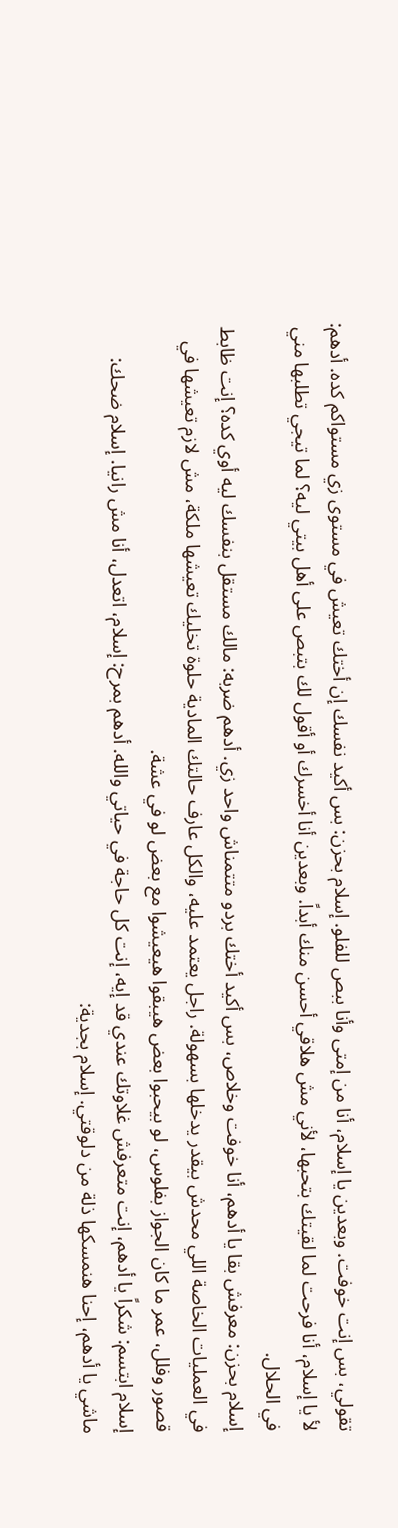تقولي، بس إنت خوفت. وبعدين يا إسلام، أنا من إمتى وأنا ببص للفلو. إسلام بحزن: بس أكيد نفسك إن أختك تعيش في مستوى زي مستواكم كده. أدهم: لأ يا إسلام، أنا فرحت لما لقيتك بتحبها، لأني مش هلاقي أحسن منك أبداً. وبعدين أنا أخسرك أو أقول لك بتبص على أهل بيتي ليه؟ لما تيجي تطلبها مني في الحلال.
إسلام بحزن: معرفش بقا يا أدهم، أنا خوفت وخلاص، بس أكيد أختك بردو متتمناش واحد زي. أدهم ضربه: مالك مستقل بنفسك ليه أوي كده؟ إنت ظابط في العمليات الخاصة اللي محدش بيقدر يدخلها بسهولة. راجل يعتمد عليه، والكل عارف حالتك المادية حلوة تخليك تعيشها ملكة، مش لازم تعيشها في قصور وفلل، عمر ما كان الجواز بفلوس، لو بيحبوا بعض هيبقوا هيعيشوا مع بعض لو في عشة.
إسلام ابتسم: شكراً يا أدهم، إنت متعرفش غلاوتك عندي قد إيه، إنت كل حاجة في حياتي والله. أدهم بمرح: إسلام، اتعدل، أنا مش رانيا. إسلام ضحك: ماشي يا أدهم، إحنا هنمسكها ذلة من دلوقتي. إسلام بجدية: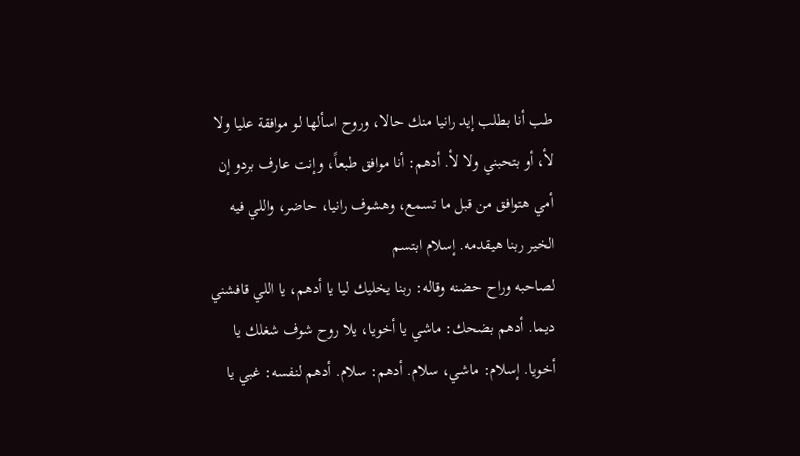طب أنا بطلب إيد رانيا منك حالا، وروح اسألها لو موافقة عليا ولا لأ، أو بتحبني ولا لأ. أدهم: أنا موافق طبعاً، وإنت عارف بردو إن أمي هتوافق من قبل ما تسمع، وهشوف رانيا، حاضر، واللي فيه الخير ربنا هيقدمه. إسلام ابتسم
لصاحبه وراح حضنه وقاله: ربنا يخليك ليا يا أدهم، يا اللي قافشني ديما. أدهم بضحك: ماشي يا أخويا، يلا روح شوف شغلك يا أخويا. إسلام: ماشي، سلام. أدهم: سلام. أدهم لنفسه: غبي يا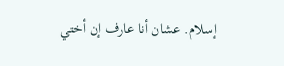إسلام. عشان أنا عارف إن أختي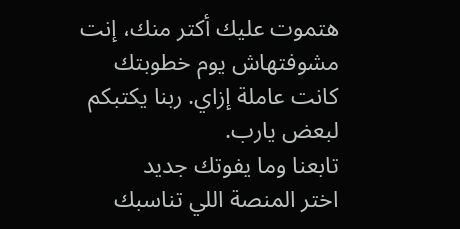هتموت عليك أكتر منك، إنت مشوفتهاش يوم خطوبتك كانت عاملة إزاي. ربنا يكتبكم لبعض يارب.
تابعنا وما يفوتك جديد
اختر المنصة اللي تناسبك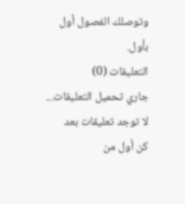وتوصلك الفصول أول بأول.
التعليقات (0)
جاري تحميل التعليقات...
لا توجد تعليقات بعد
كن أول من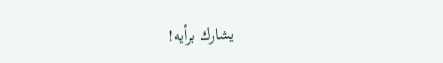يشارك برأيه!